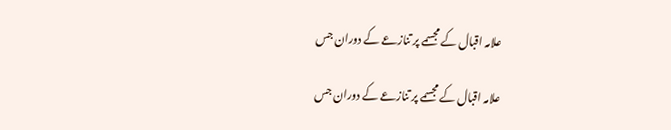علامہ اقبال کے مجسمے پر تنازعے کے دوران جس

علامہ اقبال کے مجسمے پر تنازعے کے دوران جس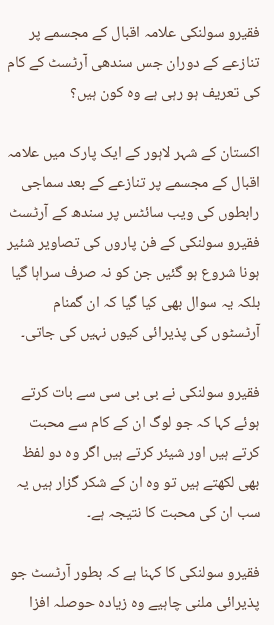فقیرو سولنکی علامہ اقبال کے مجسمے پر تنازعے کے دوران جس سندھی آرٹسٹ کے کام کی تعریف ہو رہی ہے وہ کون ہیں؟

اکستان کے شہر لاہور کے ایک پارک میں علامہ اقبال کے مجسمے پر تنازعے کے بعد سماجی رابطوں کی ویب سائٹس پر سندھ کے آرٹسٹ فقیرو سولنکی کے فن پاروں کی تصاویر شئیر ہونا شروع ہو گئیں جن کو نہ صرف سراہا گیا بلکہ یہ سوال بھی کیا گیا کہ ان گمنام آرٹسٹوں کی پذیرائی کیوں نہیں کی جاتی۔

فقیرو سولنکی نے بی بی سی سے بات کرتے ہوئے کہا کہ جو لوگ ان کے کام سے محبت کرتے ہیں اور شیئر کرتے ہیں اگر وہ دو لفظ بھی لکھتے ہیں تو وہ ان کے شکر گزار ہیں یہ سب ان کی محبت کا نتیجہ ہے۔

فقیرو سولنکی کا کہنا ہے کہ بطور آرٹسٹ جو پذیرائی ملنی چاہیے وہ زیادہ حوصلہ افزا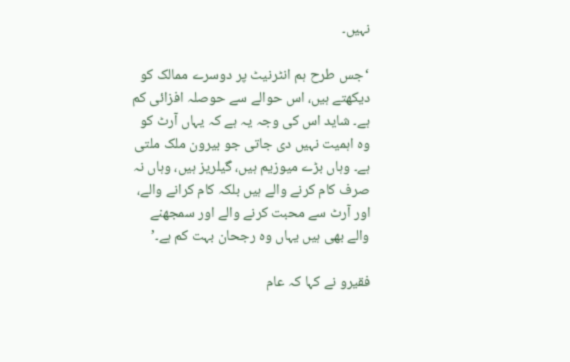نہیں۔

‘جس طرح ہم انٹرنیٹ پر دوسرے ممالک کو دیکھتے ہیں، اس حوالے سے حوصلہ افزائی کم ہے۔ شاید اس کی وجہ یہ ہے کہ یہاں آرٹ کو وہ اہمیت نہیں دی جاتی جو بیرون ملک ملتی ہے۔ وہاں بڑے میوزیم ہیں، گیلریز ہیں، وہاں نہ صرف کام کرنے والے ہیں بلکہ کام کرانے والے، اور آرٹ سے محبت کرنے والے اور سمجھنے والے بھی ہیں یہاں وہ رجحان بہت کم ہے۔’

فقیرو نے کہا کہ عام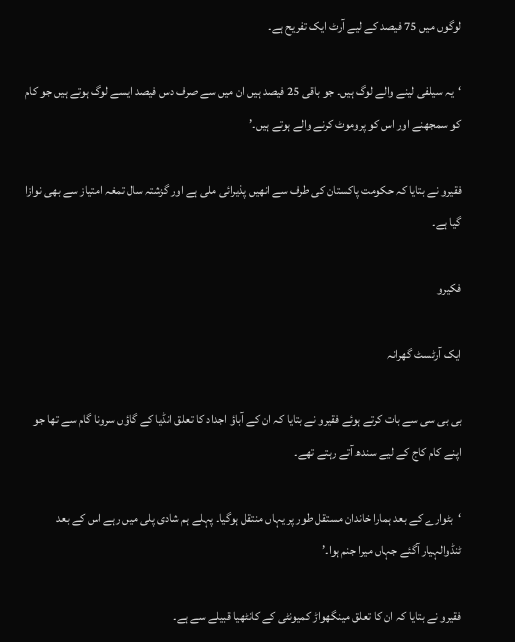لوگوں میں 75 فیصد کے لیے آرٹ ایک تفریح ہے۔

‘یہ سیلفی لینے والے لوگ ہیں۔ جو باقی 25 فیصد ہیں ان میں سے صرف دس فیصد ایسے لوگ ہوتے ہیں جو کام کو سمجھنے اور اس کو پروموٹ کرنے والے ہوتے ہیں۔’

فقیرو نے بتایا کہ حکومت پاکستان کی طرف سے انھیں پذیرائی ملی ہے اور گزشتہ سال تمغہ امتیاز سے بھی نوازا گیا ہے۔

فکیرو

ایک آرٹسٹ گھرانہ

بی بی سی سے بات کرتے ہوئے فقیرو نے بتایا کہ ان کے آباؤ اجداد کا تعلق انڈیا کے گاؤں سرونا گام سے تھا جو اپنے کام کاج کے لیے سندھ آتے رہتے تھے۔

‘بٹوارے کے بعد ہمارا خاندان مستقل طور پر یہاں منتقل ہوگیا۔ پہلے ہم شادی پلی میں رہے اس کے بعد ٹنڈوالہیار آگئے جہاں میرا جنم ہوا۔’

فقیرو نے بتایا کہ ان کا تعلق مینگھواڑ کمیونٹی کے کانٹھیا قبیلے سے ہے۔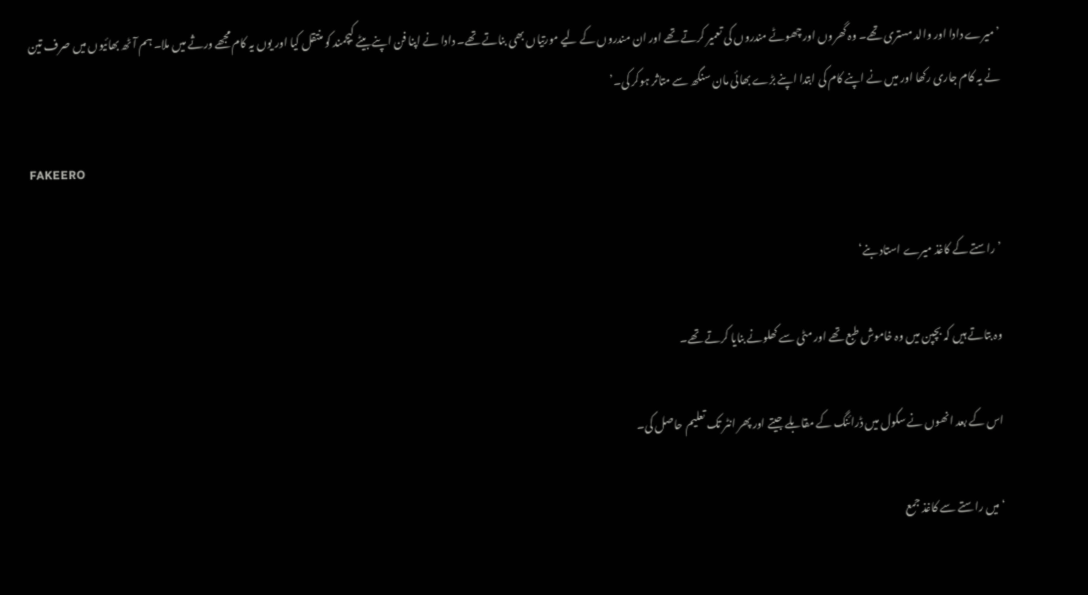’میرے دادا اور والد مستری تھے۔ وہ گھروں اور چھوٹے مندروں کی تعمیر کرتے تھے اور ان مندروں کے لیے مورتیاں بھی بناتے تھے۔ دادا نے اپنا فن اپنے بیٹے کیچمند کو منتقل کیا اور یوں یہ کام مجھے ورثے میں ملا۔ ہم آٹھ بھائیوں میں صرف تین نے یہ کام جاری رکھا اور میں نے اپنے کام کی ابتدا اپنے بڑے بھائی مان سنگھ سے متاثر ہوکر کی۔’

FAKEERO

’راستے کے کاغذ میرے استاد بنے‘

وہ بتاتے ہیں کہ بچپن میں وہ خاموش طبع تھے اور مٹی سے کھلونے بنایا کرتے تھے۔

اس کے بعد انھوں نے سکول میں ڈرائنگ کے مقابلے جیتے اور پھر انٹر تک تعلیم حاصل کی۔

‘میں راستے سے کاغذ جمع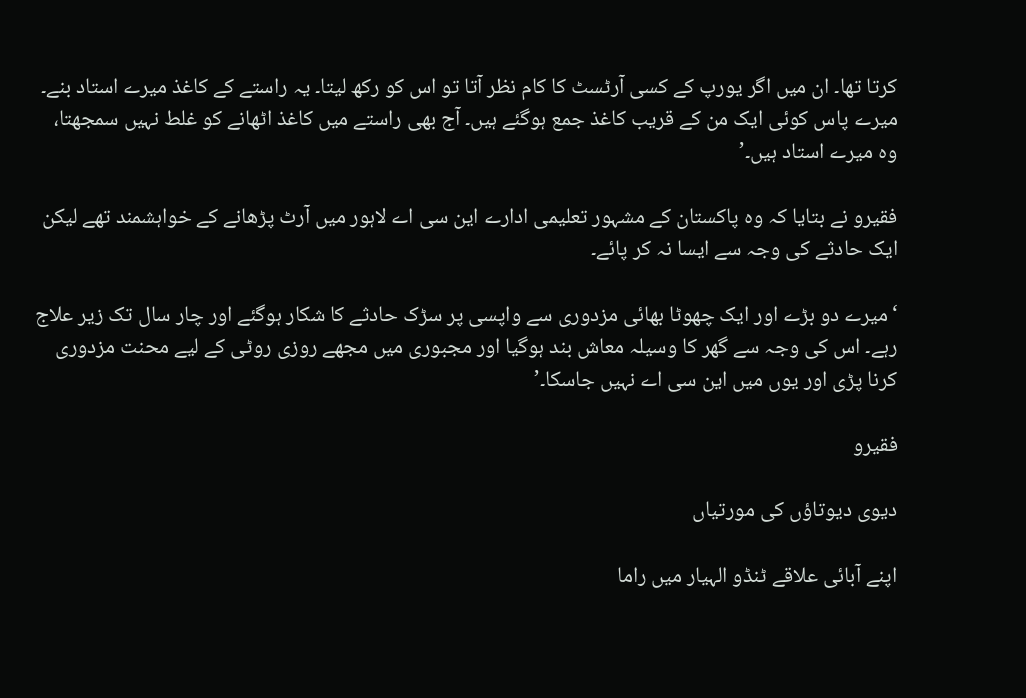کرتا تھا۔ ان میں اگر یورپ کے کسی آرٹسٹ کا کام نظر آتا تو اس کو رکھ لیتا۔ یہ راستے کے کاغذ میرے استاد بنے۔ میرے پاس کوئی ایک من کے قریب کاغذ جمع ہوگئے ہیں۔ آج بھی راستے میں کاغذ اٹھانے کو غلط نہیں سمجھتا، وہ میرے استاد ہیں۔’

فقیرو نے بتایا کہ وہ پاکستان کے مشہور تعلیمی ادارے این سی اے لاہور میں آرٹ پڑھانے کے خواہشمند تھے لیکن ایک حادثے کی وجہ سے ایسا نہ کر پائے۔

‘میرے دو بڑے اور ایک چھوٹا بھائی مزدوری سے واپسی پر سڑک حادثے کا شکار ہوگئے اور چار سال تک زیر علاج رہے۔ اس کی وجہ سے گھر کا وسیلہ معاش بند ہوگیا اور مجبوری میں مجھے روزی روٹی کے لیے محنت مزدوری کرنا پڑی اور یوں میں این سی اے نہیں جاسکا۔’

فقیرو

دیوی دیوتاؤں کی مورتیاں

اپنے آبائی علاقے ٹنڈو الہیار میں راما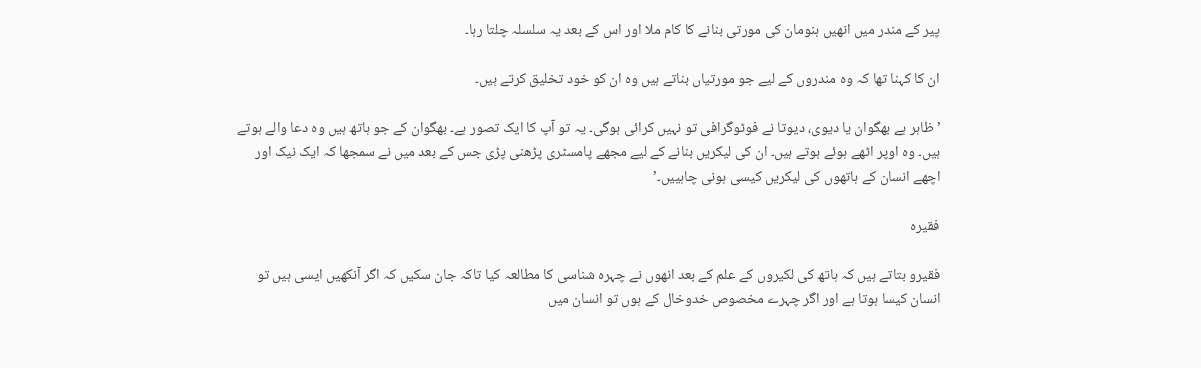پیر کے مندر میں انھیں ہنومان کی مورتی بنانے کا کام ملا اور اس کے بعد یہ سلسلہ چلتا رہا۔

ان کا کہنا تھا کہ وہ مندروں کے لیے جو مورتیاں بناتے ہیں وہ ان کو خود تخلیق کرتے ہیں۔

’ظاہر ہے بھگوان یا دیوی، دیوتا نے فوٹوگرافی تو نہیں کرائی ہوگی۔ یہ تو آپ کا ایک تصور ہے۔ بھگوان کے جو ہاتھ ہیں وہ دعا والے ہوتے ہیں۔ وہ اوپر اٹھے ہوئے ہوتے ہیں۔ ان کی لیکریں بنانے کے لیے مجھے پامسٹری پڑھنی پڑی جس کے بعد میں نے سمجھا کہ ایک نیک اور اچھے انسان کے ہاتھوں کی لیکریں کیسی ہونی چاہییں۔’

فقیرہ

فقیرو بتاتے ہیں کہ ہاتھ کی لکیروں کے علم کے بعد انھوں نے چہرہ شناسی کا مطالعہ کیا تاکہ جان سکیں کہ اگر آنکھیں ایسی ہیں تو انسان کیسا ہوتا ہے اور اگر چہرے مخصوص خدوخال کے ہوں تو انسان میں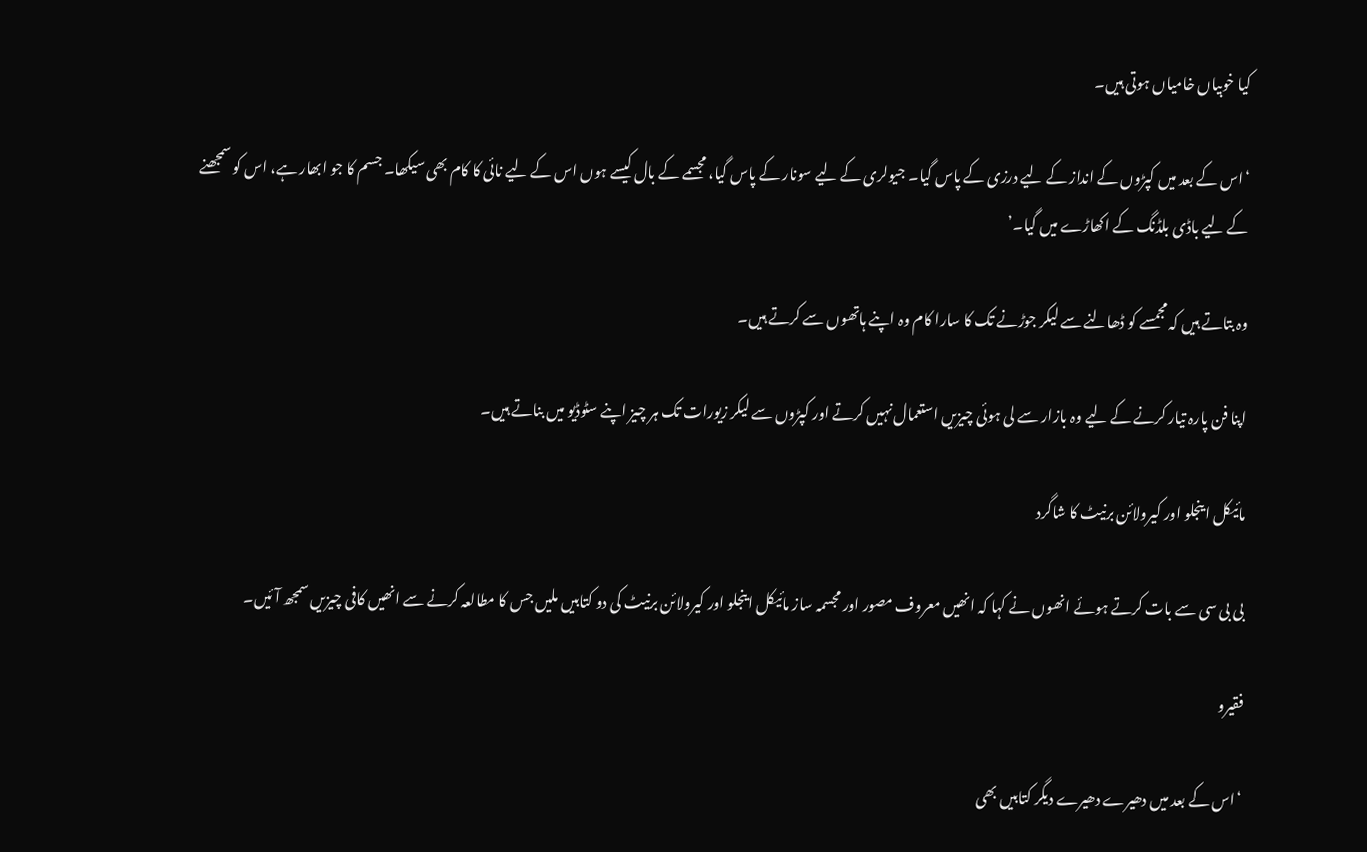کیا خوبیاں خامیاں ہوتی ہیں۔

‘اس کے بعد میں کپڑوں کے انداز کے لیے درزی کے پاس گیا۔ جیولری کے لیے سونار کے پاس گیا، مجسمے کے بال کیسے ہوں اس کے لیے نائی کا کام بھی سیکھا۔ جسم کا جو ابھار ہے، اس کو سمجھنے کے لیے باڈی بلڈنگ کے اکھاڑے میں گیا۔’

وہ بتاتے ہیں کہ مجمسے کو ڈھالنے سے لیکر جوڑنے تک کا سارا کام وہ اپنے ہاتھوں سے کرتے ہیں۔

اپنا فن پارہ تیار کرنے کے لیے وہ بازار سے لی ہوئی چیزیں استعمال نہیں کرتے اور کپڑوں سے لیکر زیورات تک ہر چیز اپنے سٹوڈیو میں بناتے ہیں۔

مائیکل اینجلو اور کیرولائن برنیٹ کا شاگرد

بی بی سی سے بات کرتے ہوئے انھوں نے کہا کہ انھیں معروف مصور اور مجسمہ ساز مائیکل اینجلو اور کیرولائن برنیٹ کی دو کتابیں ملیں جس کا مطالعہ کرنے سے انھیں کافی چیزیں سمجھ آئیں۔

فقیرو

‘اس کے بعد میں دھیرے دھیرے دیگر کتابیں بھی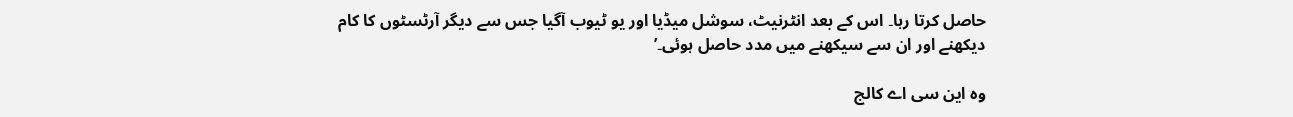حاصل کرتا رہا۔ اس کے بعد انٹرنیٹ، سوشل میڈیا اور یو ٹیوب آگیا جس سے دیگر آرٹسٹوں کا کام دیکھنے اور ان سے سیکھنے میں مدد حاصل ہوئی۔’

وہ این سی اے کالج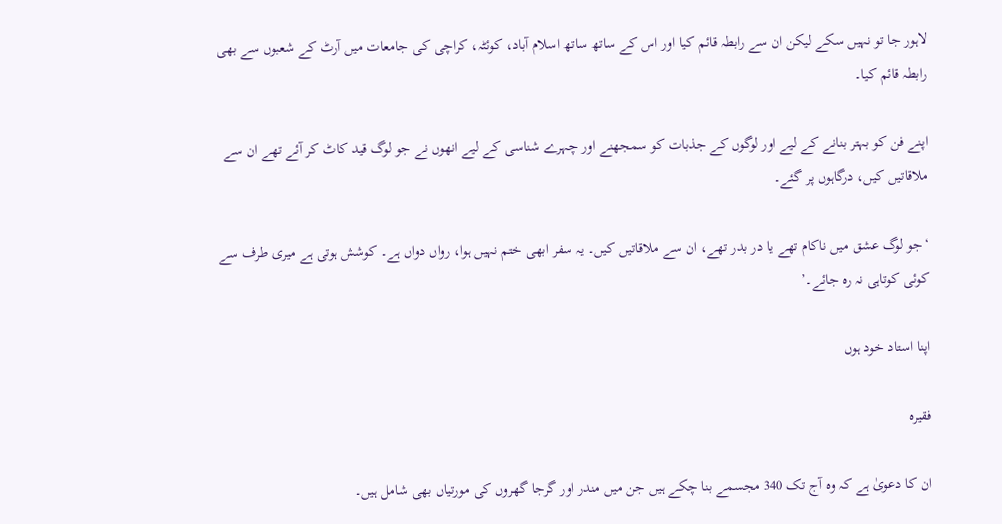لاہور جا تو نہیں سکے لیکن ان سے رابطہ قائم کیا اور اس کے ساتھ ساتھ اسلام آباد، کوئٹہ، کراچی کی جامعات میں آرٹ کے شعبوں سے بھی رابطہ قائم کیا۔

اپنے فن کو بہتر بنانے کے لیے اور لوگوں کے جذبات کو سمجھنے اور چہرے شناسی کے لیے انھوں نے جو لوگ قید کاٹ کر آئے تھے ان سے ملاقاتیں کیں، درگاہوں پر گئے۔

‘جو لوگ عشق میں ناکام تھے یا در بدر تھے، ان سے ملاقاتیں کیں۔ یہ سفر ابھی ختم نہیں ہوا، رواں دواں ہے۔ کوشش ہوتی ہے میری طرف سے کوئی کوتاہی نہ رہ جائے۔’

اپنا استاد خود ہوں

فقیرہ

ان کا دعویٰ ہے کہ وہ آج تک 340 مجسمے بنا چکے ہیں جن میں مندر اور گرجا گھروں کی مورتیاں بھی شامل ہیں۔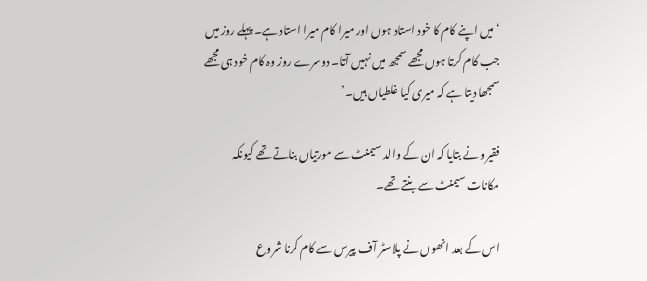‘میں اپنے کام کا خود استاد ہوں اور میرا کام میرا استاد ہے۔ پہلے روز میں جب کام کرتا ہوں مجھے سمجھ میں نہیں آتا۔ دوسرے روز وہ کام خود ہی مجھے سمجھا دیتا ہے کہ میری کیا غلطیاں ہیں۔’

فقیرو نے بتایا کہ ان کے والد سیمنٹ سے مورتیاں بناتے تھے کیونکہ مکانات سیمنٹ سے بنتے تھے۔

اس کے بعد انھوں نے پلاسٹر آف پیرس سے کام کرنا شروع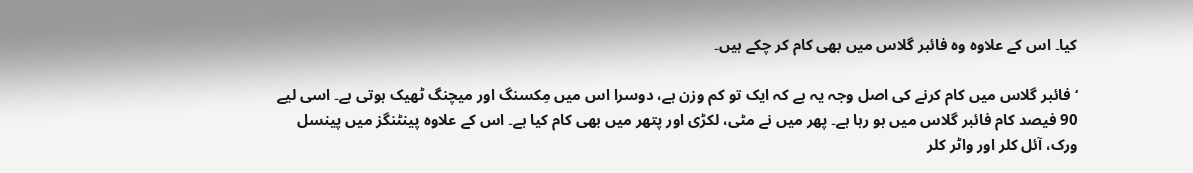کیا۔ اس کے علاوہ وہ فائبر گلاس میں بھی کام کر چکے ہیں۔

‘فائبر گلاس میں کام کرنے کی اصل وجہ یہ ہے کہ ایک تو کم وزن ہے، دوسرا اس میں مِکسنگ اور میچنگ ٹھیک ہوتی ہے۔ اسی لیے 90 فیصد کام فائبر گلاس میں ہو رہا ہے۔ پھر میں نے مٹی، لکڑی اور پتھر میں بھی کام کیا ہے۔ اس کے علاوہ پینٹنگز میں پینسل ورک، آئل کلر اور واٹر کلر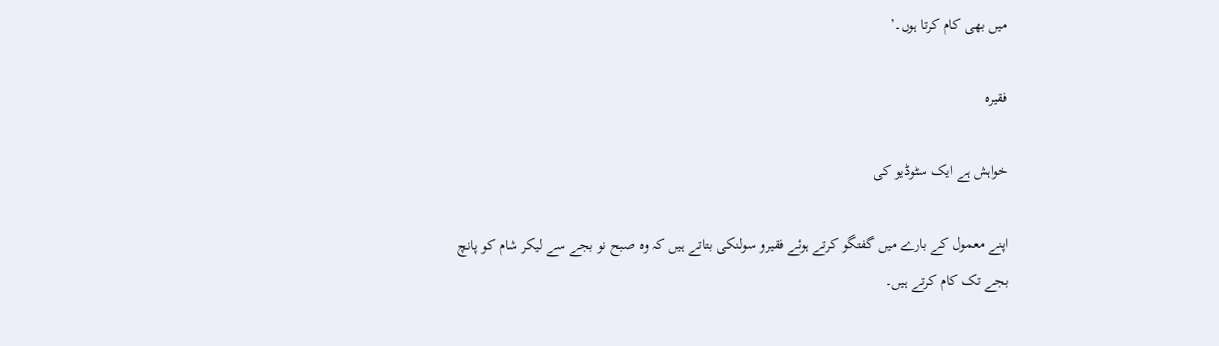میں بھی کام کرتا ہوں۔’

فقیرہ

خواہش ہے ایک سٹوڈیو کی

اپنے معمول کے بارے میں گفتگو کرتے ہوئے فقیرو سولنکی بتاتے ہیں کہ وہ صبح نو بجے سے لیکر شام کو پانچ بجے تک کام کرتے ہیں۔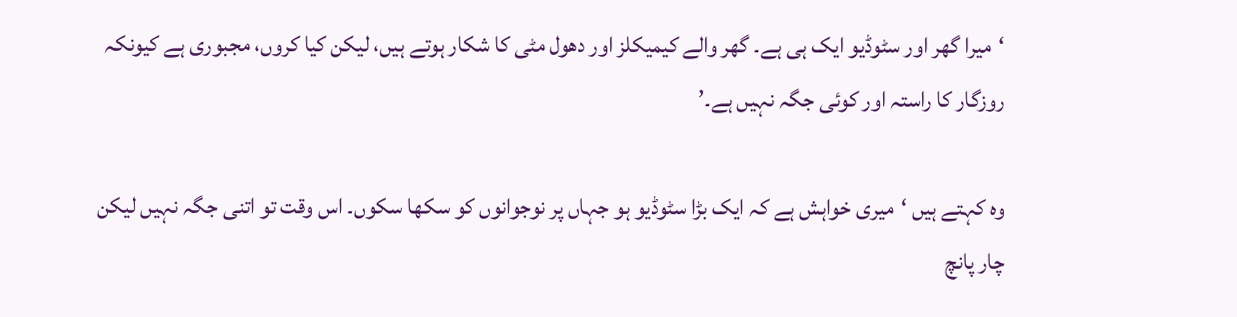‘میرا گھر اور سٹوڈیو ایک ہی ہے۔ گھر والے کیمیکلز اور دھول مٹی کا شکار ہوتے ہیں، لیکن کیا کروں، مجبوری ہے کیونکہ روزگار کا راستہ اور کوئی جگہ نہیں ہے۔’

وہ کہتے ہیں ‘میری خواہش ہے کہ ایک بڑا سٹوڈیو ہو جہاں پر نوجوانوں کو سکھا سکوں۔ اس وقت تو اتنی جگہ نہیں لیکن چار پانچ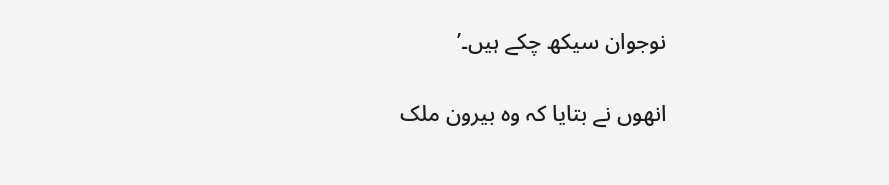نوجوان سیکھ چکے ہیں۔’

انھوں نے بتایا کہ وہ بیرون ملک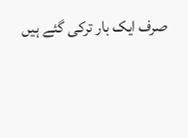صرف ایک بار ترکی گئے ہیں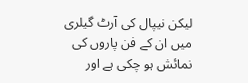لیکن نیپال کی آرٹ گیلری میں ان کے فن پاروں کی نمائش ہو چکی ہے اور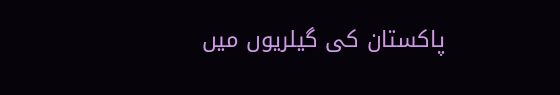پاکستان کی گیلریوں میں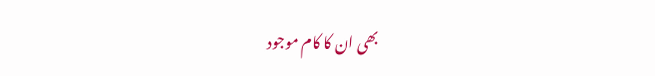بھی ان کا کام موجود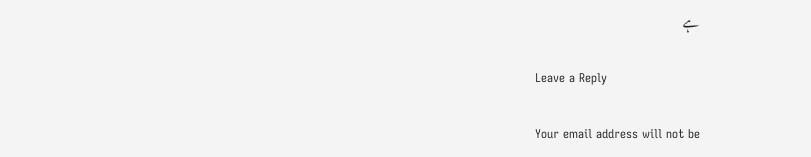ہے

Leave a Reply

Your email address will not be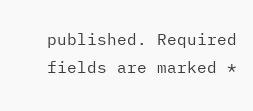published. Required fields are marked *